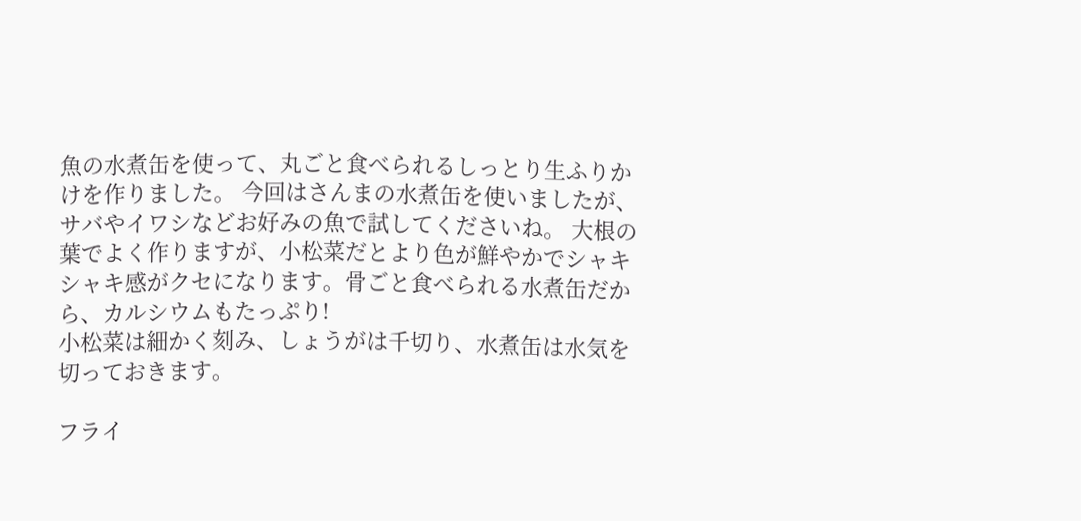魚の水煮缶を使って、丸ごと食べられるしっとり生ふりかけを作りました。 今回はさんまの水煮缶を使いましたが、サバやイワシなどお好みの魚で試してくださいね。 大根の葉でよく作りますが、小松菜だとより色が鮮やかでシャキシャキ感がクセになります。骨ごと食べられる水煮缶だから、カルシウムもたっぷり!
小松菜は細かく刻み、しょうがは千切り、水煮缶は水気を切っておきます。

フライ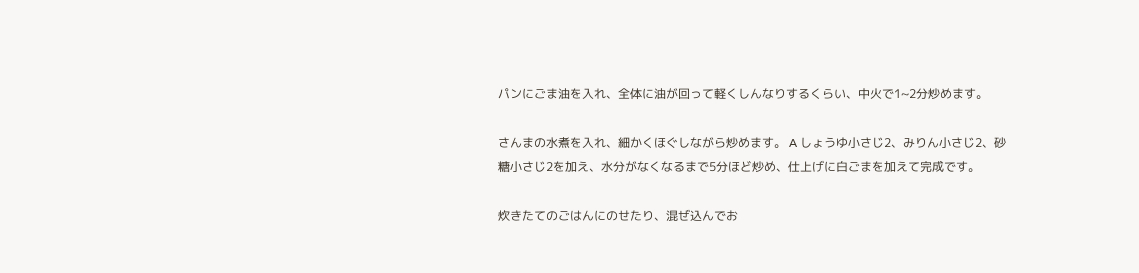パンにごま油を入れ、全体に油が回って軽くしんなりするくらい、中火で1~2分炒めます。

さんまの水煮を入れ、細かくほぐしながら炒めます。 A しょうゆ小さじ2、みりん小さじ2、砂糖小さじ2を加え、水分がなくなるまで5分ほど炒め、仕上げに白ごまを加えて完成です。

炊きたてのごはんにのせたり、混ぜ込んでお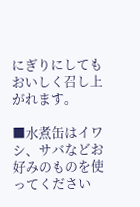にぎりにしてもおいしく召し上がれます。

■水煮缶はイワシ、サバなどお好みのものを使ってください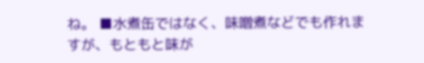ね。 ■水煮缶ではなく、味噌煮などでも作れますが、もともと味が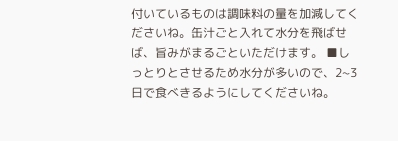付いているものは調味料の量を加減してくださいね。缶汁ごと入れて水分を飛ばせば、旨みがまるごといただけます。 ■しっとりとさせるため水分が多いので、2~3日で食べきるようにしてくださいね。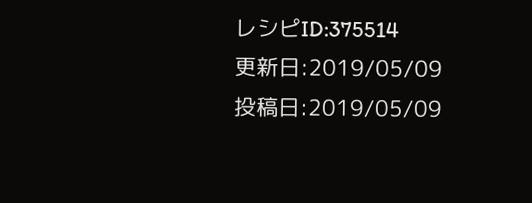レシピID:375514
更新日:2019/05/09
投稿日:2019/05/09